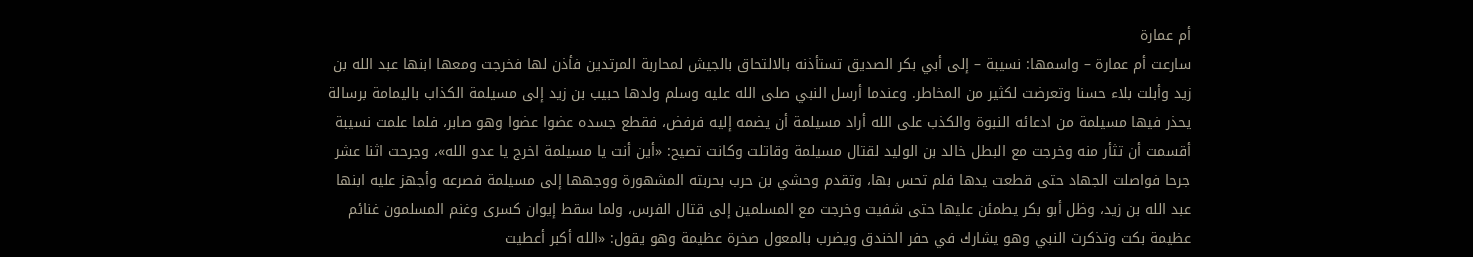أم عمارة
سارعت أم عمارة – واسمها: نسيبة – إلى أبي بكر الصديق تستأذنه بالالتحاق بالجيش لمحاربة المرتدين فأذن لها فخرجت ومعها ابنها عبد الله بن زيد وأبلت بلاء حسنا وتعرضت لكثير من المخاطر. وعندما أرسل النبي صلى الله عليه وسلم ولدها حبيب بن زيد إلى مسيلمة الكذاب باليمامة برسالة يحذر فيها مسيلمة من ادعائه النبوة والكذب على الله أراد مسيلمة أن يضمه إليه فرفض، فقطع جسده عضوا عضوا وهو صابر، فلما علمت نسيبة أقسمت أن تثأر منه وخرجت مع البطل خالد بن الوليد لقتال مسيلمة وقاتلت وكانت تصيح: «أين أنت يا مسيلمة اخرج يا عدو الله»، وجرحت اثنا عشر جرحا فواصلت الجهاد حتى قطعت يدها فلم تحس بها، وتقدم وحشي بن حرب بحربته المشهورة ووجهها إلى مسيلمة فصرعه وأجهز عليه ابنها عبد الله بن زيد، وظل أبو بكر يطمئن عليها حتى شفيت وخرجت مع المسلمين إلى قتال الفرس، ولما سقط إيوان كسرى وغنم المسلمون غنائم عظيمة بكت وتذكرت النبي وهو يشارك في حفر الخندق ويضرب بالمعول صخرة عظيمة وهو يقول: «الله أكبر أعطيت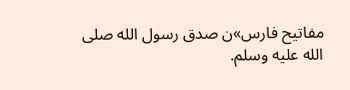مفاتيح فارس»ن صدق رسول الله صلى الله عليه وسلم.